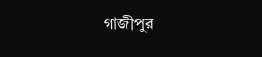গাজীপুর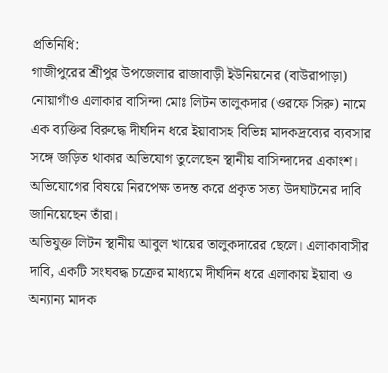প্রতিনিধি:
গাজীপুরের শ্রীপুর উপজেলার রাজাবাড়ী ইউনিয়নের (বাউরাপাড়া) নোয়াগাঁও এলাকার বাসিন্দা মোঃ লিটন তালুকদার (ওরফে সিরু) নামে এক ব্যক্তির বিরুদ্ধে দীর্ঘদিন ধরে ইয়াবাসহ বিভিন্ন মাদকদ্রব্যের ব্যবসার সঙ্গে জড়িত থাকার অভিযোগ তুলেছেন স্থানীয় বাসিন্দাদের একাংশ। অভিযোগের বিষয়ে নিরপেক্ষ তদন্ত করে প্রকৃত সত্য উদঘাটনের দাবি জানিয়েছেন তাঁরা।
অভিযুক্ত লিটন স্থানীয় আবুল খায়ের তালুকদারের ছেলে। এলাকাবাসীর দাবি, একটি সংঘবদ্ধ চক্রের মাধ্যমে দীর্ঘদিন ধরে এলাকায় ইয়াবা ও অন্যান্য মাদক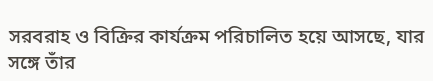সরবরাহ ও বিক্রির কার্যক্রম পরিচালিত হয়ে আসছে, যার সঙ্গে তাঁর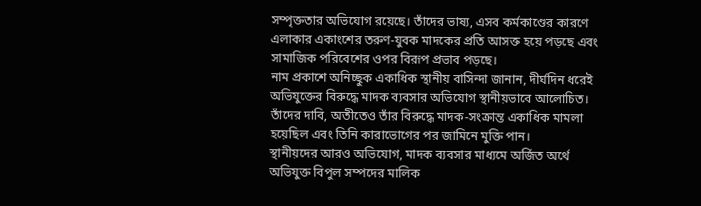সম্পৃক্ততার অভিযোগ রয়েছে। তাঁদের ভাষ্য, এসব কর্মকাণ্ডের কারণে এলাকার একাংশের তরুণ-যুবক মাদকের প্রতি আসক্ত হয়ে পড়ছে এবং সামাজিক পরিবেশের ওপর বিরূপ প্রভাব পড়ছে।
নাম প্রকাশে অনিচ্ছুক একাধিক স্থানীয় বাসিন্দা জানান, দীর্ঘদিন ধরেই অভিযুক্তের বিরুদ্ধে মাদক ব্যবসার অভিযোগ স্থানীয়ভাবে আলোচিত। তাঁদের দাবি, অতীতেও তাঁর বিরুদ্ধে মাদক-সংক্রান্ত একাধিক মামলা হয়েছিল এবং তিনি কারাভোগের পর জামিনে মুক্তি পান।
স্থানীয়দের আরও অভিযোগ, মাদক ব্যবসার মাধ্যমে অর্জিত অর্থে অভিযুক্ত বিপুল সম্পদের মালিক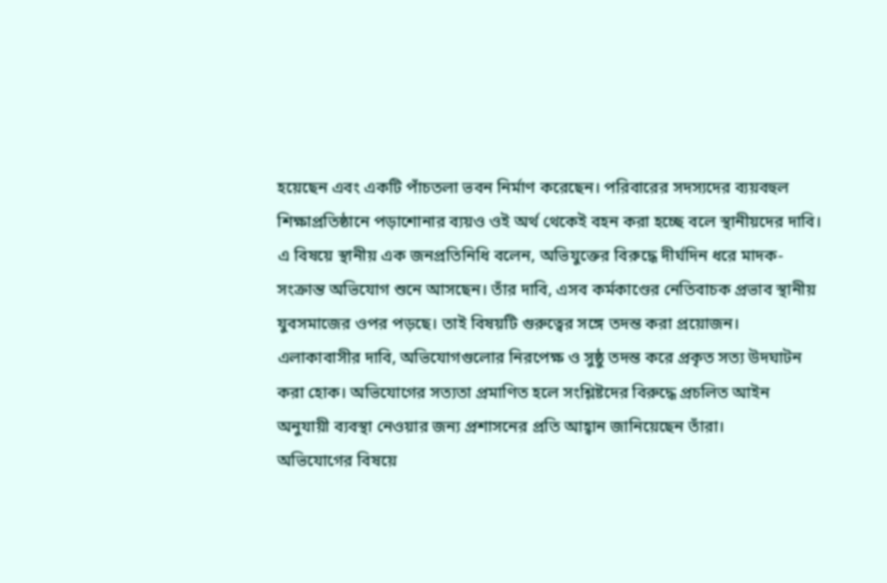হয়েছেন এবং একটি পাঁচতলা ভবন নির্মাণ করেছেন। পরিবারের সদস্যদের ব্যয়বহুল শিক্ষাপ্রতিষ্ঠানে পড়াশোনার ব্যয়ও ওই অর্থ থেকেই বহন করা হচ্ছে বলে স্থানীয়দের দাবি।
এ বিষয়ে স্থানীয় এক জনপ্রতিনিধি বলেন, অভিযুক্তের বিরুদ্ধে দীর্ঘদিন ধরে মাদক-সংক্রান্ত অভিযোগ শুনে আসছেন। তাঁর দাবি, এসব কর্মকাণ্ডের নেতিবাচক প্রভাব স্থানীয় যুবসমাজের ওপর পড়ছে। তাই বিষয়টি গুরুত্বের সঙ্গে তদন্ত করা প্রয়োজন।
এলাকাবাসীর দাবি, অভিযোগগুলোর নিরপেক্ষ ও সুষ্ঠু তদন্ত করে প্রকৃত সত্য উদঘাটন করা হোক। অভিযোগের সত্যতা প্রমাণিত হলে সংশ্লিষ্টদের বিরুদ্ধে প্রচলিত আইন অনুযায়ী ব্যবস্থা নেওয়ার জন্য প্রশাসনের প্রতি আহ্বান জানিয়েছেন তাঁরা।
অভিযোগের বিষয়ে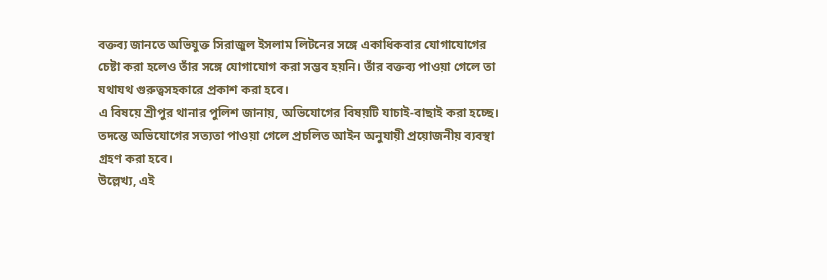বক্তব্য জানতে অভিযুক্ত সিরাজুল ইসলাম লিটনের সঙ্গে একাধিকবার যোগাযোগের চেষ্টা করা হলেও তাঁর সঙ্গে যোগাযোগ করা সম্ভব হয়নি। তাঁর বক্তব্য পাওয়া গেলে তা যথাযথ গুরুত্বসহকারে প্রকাশ করা হবে।
এ বিষয়ে শ্রীপুর থানার পুলিশ জানায়, অভিযোগের বিষয়টি যাচাই-বাছাই করা হচ্ছে। তদন্তে অভিযোগের সত্যতা পাওয়া গেলে প্রচলিত আইন অনুযায়ী প্রয়োজনীয় ব্যবস্থা গ্রহণ করা হবে।
উল্লেখ্য, এই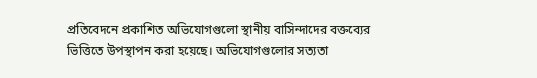প্রতিবেদনে প্রকাশিত অভিযোগগুলো স্থানীয় বাসিন্দাদের বক্তব্যের ভিত্তিতে উপস্থাপন করা হয়েছে। অভিযোগগুলোর সত্যতা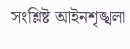সংশ্লিষ্ট আইনশৃঙ্খলা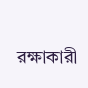রক্ষাকারী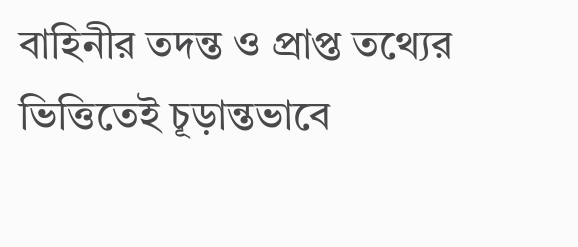বাহিনীর তদন্ত ও প্রাপ্ত তথ্যের ভিত্তিতেই চূড়ান্তভাবে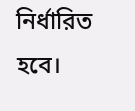নির্ধারিত হবে।